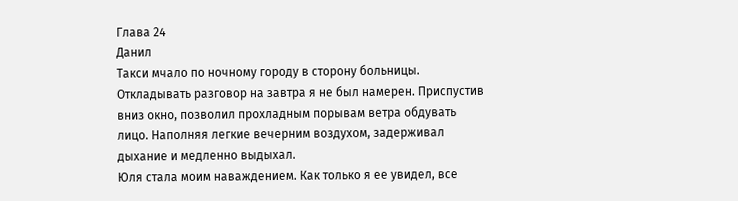Глава 24
Данил
Такси мчало по ночному городу в сторону больницы. Откладывать разговор на завтра я не был намерен. Приспустив вниз окно, позволил прохладным порывам ветра обдувать лицо. Наполняя легкие вечерним воздухом, задерживал дыхание и медленно выдыхал.
Юля стала моим наваждением. Как только я ее увидел, все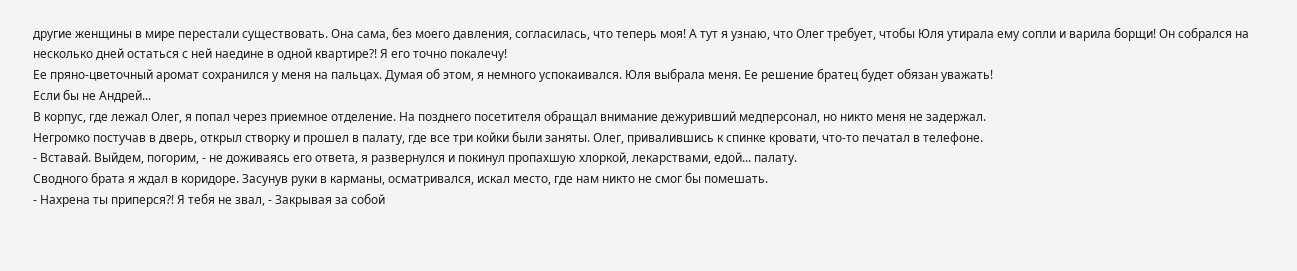другие женщины в мире перестали существовать. Она сама, без моего давления, согласилась, что теперь моя! А тут я узнаю, что Олег требует, чтобы Юля утирала ему сопли и варила борщи! Он собрался на несколько дней остаться с ней наедине в одной квартире?! Я его точно покалечу!
Ее пряно-цветочный аромат сохранился у меня на пальцах. Думая об этом, я немного успокаивался. Юля выбрала меня. Ее решение братец будет обязан уважать!
Если бы не Андрей...
В корпус, где лежал Олег, я попал через приемное отделение. На позднего посетителя обращал внимание дежуривший медперсонал, но никто меня не задержал.
Негромко постучав в дверь, открыл створку и прошел в палату, где все три койки были заняты. Олег, привалившись к спинке кровати, что-то печатал в телефоне.
- Вставай. Выйдем, погорим, - не доживаясь его ответа, я развернулся и покинул пропахшую хлоркой, лекарствами, едой... палату.
Сводного брата я ждал в коридоре. Засунув руки в карманы, осматривался, искал место, где нам никто не смог бы помешать.
- Нахрена ты приперся?! Я тебя не звал, - Закрывая за собой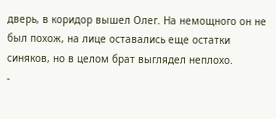дверь, в коридор вышел Олег. На немощного он не был похож, на лице оставались еще остатки синяков, но в целом брат выглядел неплохо.
-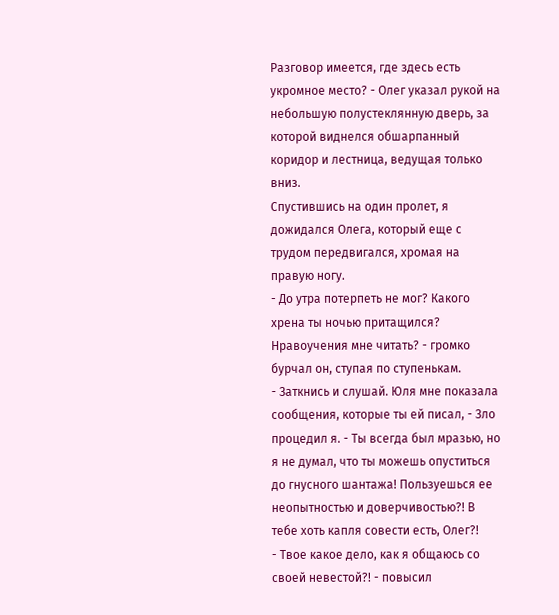Разговор имеется, где здесь есть укромное место? - Олег указал рукой на небольшую полустеклянную дверь, за которой виднелся обшарпанный коридор и лестница, ведущая только вниз.
Спустившись на один пролет, я дожидался Олега, который еще с трудом передвигался, хромая на правую ногу.
- До утра потерпеть не мог? Какого хрена ты ночью притащился? Нравоучения мне читать? - громко бурчал он, ступая по ступенькам.
- Заткнись и слушай. Юля мне показала сообщения, которые ты ей писал, - Зло процедил я. - Ты всегда был мразью, но я не думал, что ты можешь опуститься до гнусного шантажа! Пользуешься ее неопытностью и доверчивостью?! В тебе хоть капля совести есть, Олег?!
- Твое какое дело, как я общаюсь со своей невестой?! - повысил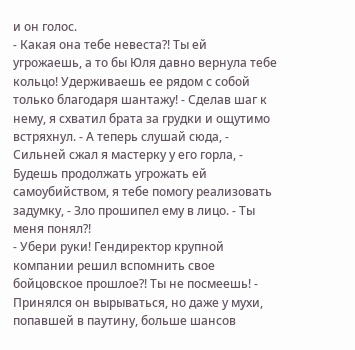и он голос.
- Какая она тебе невеста?! Ты ей угрожаешь, а то бы Юля давно вернула тебе кольцо! Удерживаешь ее рядом с собой только благодаря шантажу! - Сделав шаг к нему, я схватил брата за грудки и ощутимо встряхнул. - А теперь слушай сюда, - Сильней сжал я мастерку у его горла, - Будешь продолжать угрожать ей самоубийством, я тебе помогу реализовать задумку, - Зло прошипел ему в лицо. - Ты меня понял?!
- Убери руки! Гендиректор крупной компании решил вспомнить свое бойцовское прошлое?! Ты не посмеешь! - Принялся он вырываться, но даже у мухи, попавшей в паутину, больше шансов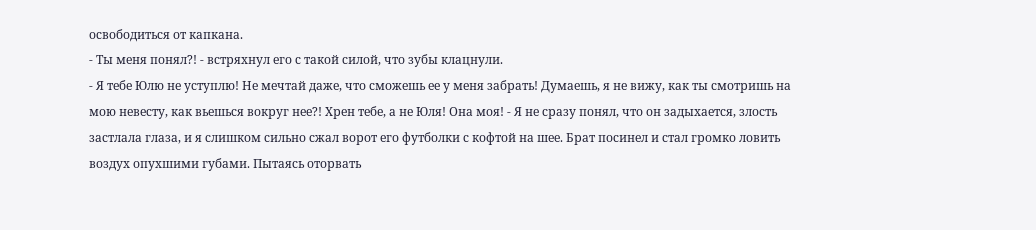освободиться от капкана.
- Ты меня понял?! - встряхнул его с такой силой, что зубы клацнули.
- Я тебе Юлю не уступлю! Не мечтай даже, что сможешь ее у меня забрать! Думаешь, я не вижу, как ты смотришь на мою невесту, как вьешься вокруг нее?! Хрен тебе, а не Юля! Она моя! - Я не сразу понял, что он задыхается, злость застлала глаза, и я слишком сильно сжал ворот его футболки с кофтой на шее. Брат посинел и стал громко ловить воздух опухшими губами. Пытаясь оторвать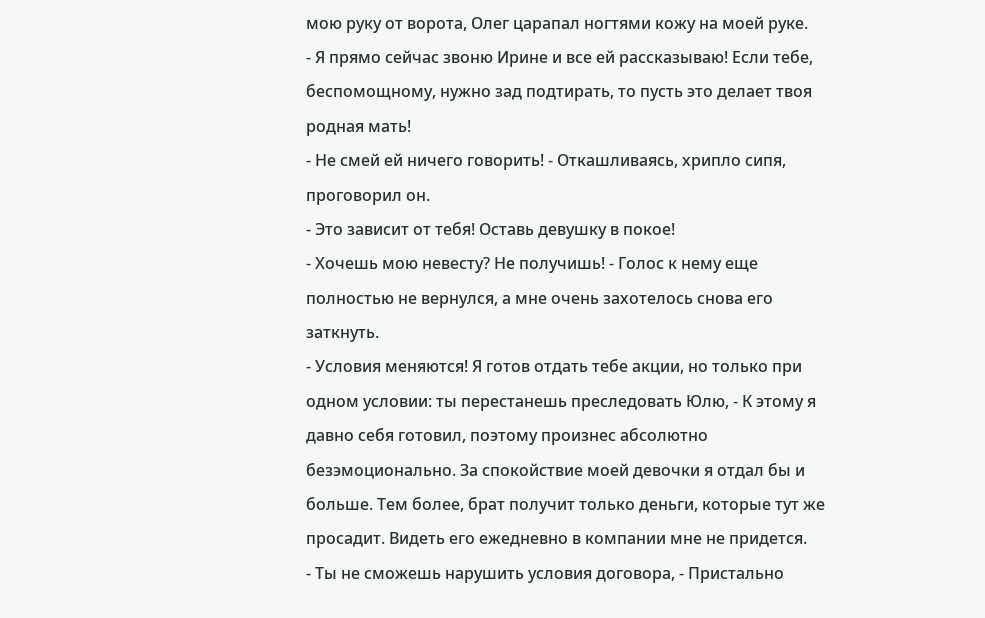мою руку от ворота, Олег царапал ногтями кожу на моей руке.
- Я прямо сейчас звоню Ирине и все ей рассказываю! Если тебе, беспомощному, нужно зад подтирать, то пусть это делает твоя родная мать!
- Не смей ей ничего говорить! - Откашливаясь, хрипло сипя, проговорил он.
- Это зависит от тебя! Оставь девушку в покое!
- Хочешь мою невесту? Не получишь! - Голос к нему еще полностью не вернулся, а мне очень захотелось снова его заткнуть.
- Условия меняются! Я готов отдать тебе акции, но только при одном условии: ты перестанешь преследовать Юлю, - К этому я давно себя готовил, поэтому произнес абсолютно безэмоционально. За спокойствие моей девочки я отдал бы и больше. Тем более, брат получит только деньги, которые тут же просадит. Видеть его ежедневно в компании мне не придется.
- Ты не сможешь нарушить условия договора, - Пристально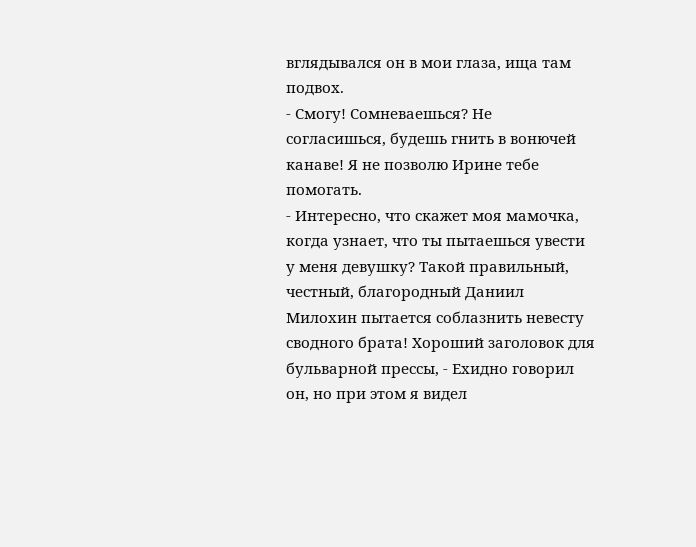вглядывался он в мои глаза, ища там подвох.
- Смогу! Сомневаешься? Не согласишься, будешь гнить в вонючей канаве! Я не позволю Ирине тебе помогать.
- Интересно, что скажет моя мамочка, когда узнает, что ты пытаешься увести у меня девушку? Такой правильный, честный, благородный Даниил Милохин пытается соблазнить невесту сводного брата! Хороший заголовок для бульварной прессы, - Ехидно говорил он, но при этом я видел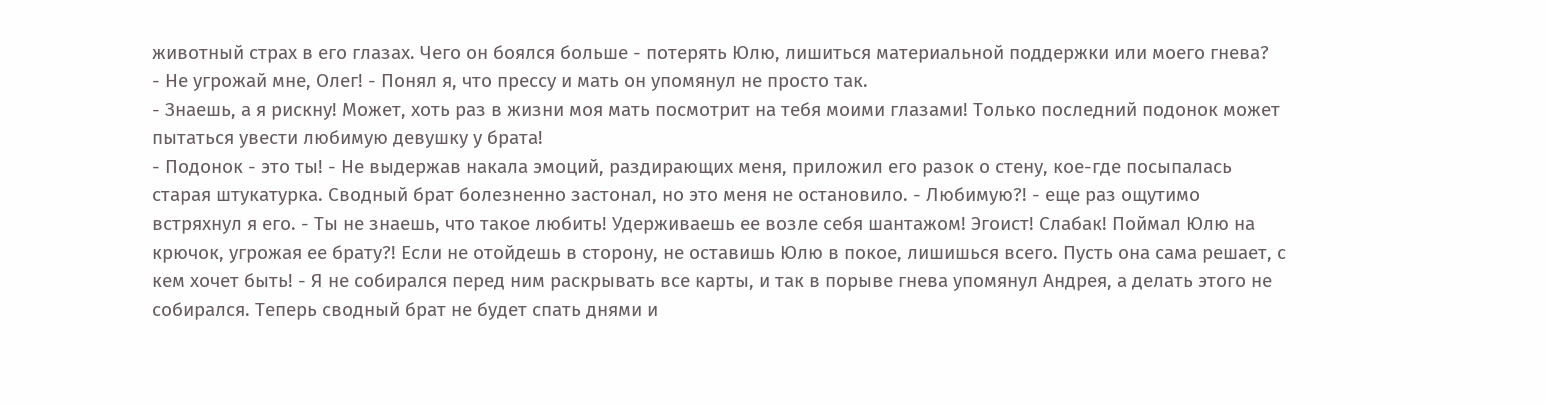животный страх в его глазах. Чего он боялся больше - потерять Юлю, лишиться материальной поддержки или моего гнева?
- Не угрожай мне, Олег! - Понял я, что прессу и мать он упомянул не просто так.
- Знаешь, а я рискну! Может, хоть раз в жизни моя мать посмотрит на тебя моими глазами! Только последний подонок может пытаться увести любимую девушку у брата!
- Подонок - это ты! - Не выдержав накала эмоций, раздирающих меня, приложил его разок о стену, кое-где посыпалась старая штукатурка. Сводный брат болезненно застонал, но это меня не остановило. - Любимую?! - еще раз ощутимо встряхнул я его. - Ты не знаешь, что такое любить! Удерживаешь ее возле себя шантажом! Эгоист! Слабак! Поймал Юлю на крючок, угрожая ее брату?! Если не отойдешь в сторону, не оставишь Юлю в покое, лишишься всего. Пусть она сама решает, с кем хочет быть! - Я не собирался перед ним раскрывать все карты, и так в порыве гнева упомянул Андрея, а делать этого не собирался. Теперь сводный брат не будет спать днями и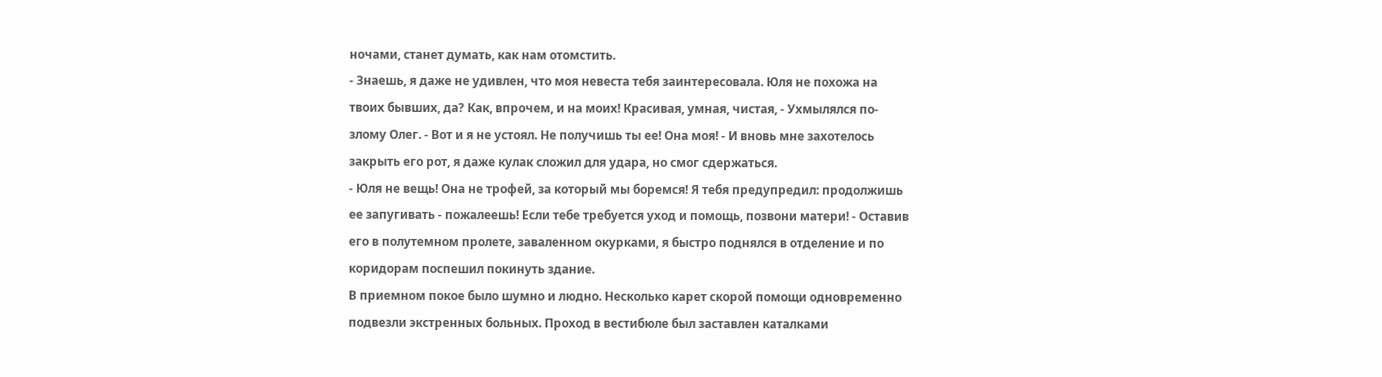ночами, станет думать, как нам отомстить.
- Знаешь, я даже не удивлен, что моя невеста тебя заинтересовала. Юля не похожа на твоих бывших, да? Как, впрочем, и на моих! Красивая, умная, чистая, - Ухмылялся по-злому Олег. - Вот и я не устоял. Не получишь ты ее! Она моя! - И вновь мне захотелось закрыть его рот, я даже кулак сложил для удара, но смог сдержаться.
- Юля не вещь! Она не трофей, за который мы боремся! Я тебя предупредил: продолжишь ее запугивать - пожалеешь! Если тебе требуется уход и помощь, позвони матери! - Оставив его в полутемном пролете, заваленном окурками, я быстро поднялся в отделение и по коридорам поспешил покинуть здание.
В приемном покое было шумно и людно. Несколько карет скорой помощи одновременно подвезли экстренных больных. Проход в вестибюле был заставлен каталками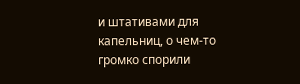и штативами для капельниц, о чем-то громко спорили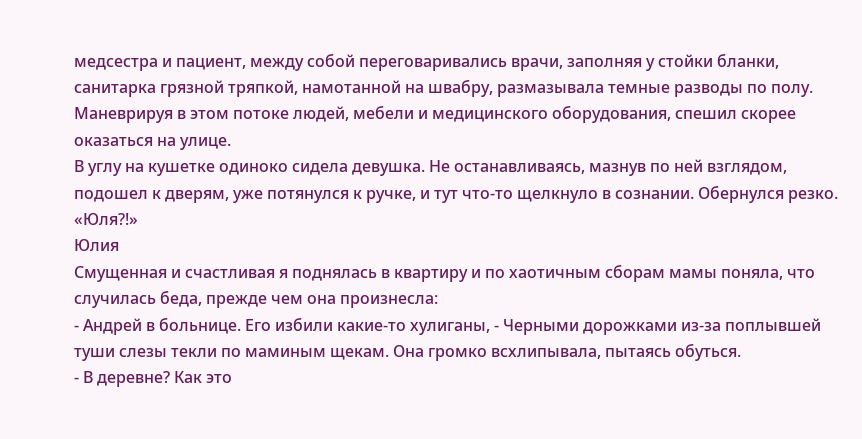медсестра и пациент, между собой переговаривались врачи, заполняя у стойки бланки, санитарка грязной тряпкой, намотанной на швабру, размазывала темные разводы по полу. Маневрируя в этом потоке людей, мебели и медицинского оборудования, спешил скорее оказаться на улице.
В углу на кушетке одиноко сидела девушка. Не останавливаясь, мазнув по ней взглядом, подошел к дверям, уже потянулся к ручке, и тут что-то щелкнуло в сознании. Обернулся резко.
«Юля?!»
Юлия
Смущенная и счастливая я поднялась в квартиру и по хаотичным сборам мамы поняла, что случилась беда, прежде чем она произнесла:
- Андрей в больнице. Его избили какие-то хулиганы, - Черными дорожками из-за поплывшей туши слезы текли по маминым щекам. Она громко всхлипывала, пытаясь обуться.
- В деревне? Как это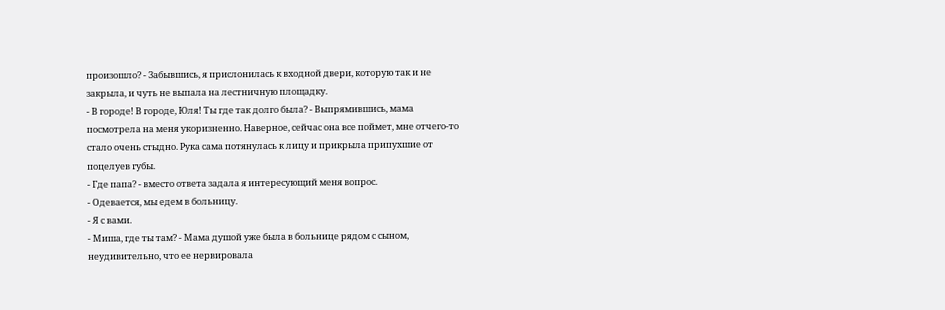произошло? - Забывшись, я прислонилась к входной двери, которую так и не закрыла, и чуть не выпала на лестничную площадку.
- В городе! В городе, Юля! Ты где так долго была? - Выпрямившись, мама посмотрела на меня укоризненно. Наверное, сейчас она все поймет, мне отчего-то стало очень стыдно. Рука сама потянулась к лицу и прикрыла припухшие от поцелуев губы.
- Где папа? - вместо ответа задала я интересующий меня вопрос.
- Одевается, мы едем в больницу.
- Я с вами.
- Миша, где ты там? - Мама душой уже была в больнице рядом с сыном, неудивительно, что ее нервировала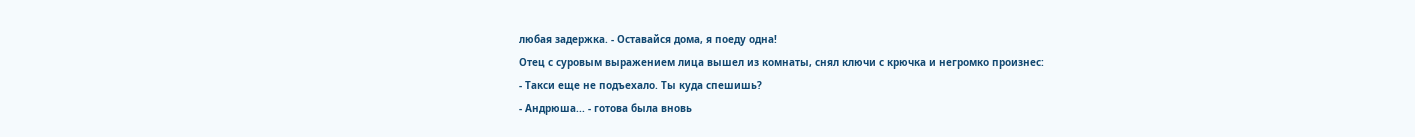любая задержка. - Оставайся дома, я поеду одна!
Отец с суровым выражением лица вышел из комнаты, снял ключи с крючка и негромко произнес:
- Такси еще не подъехало. Ты куда спешишь?
- Андрюша... - готова была вновь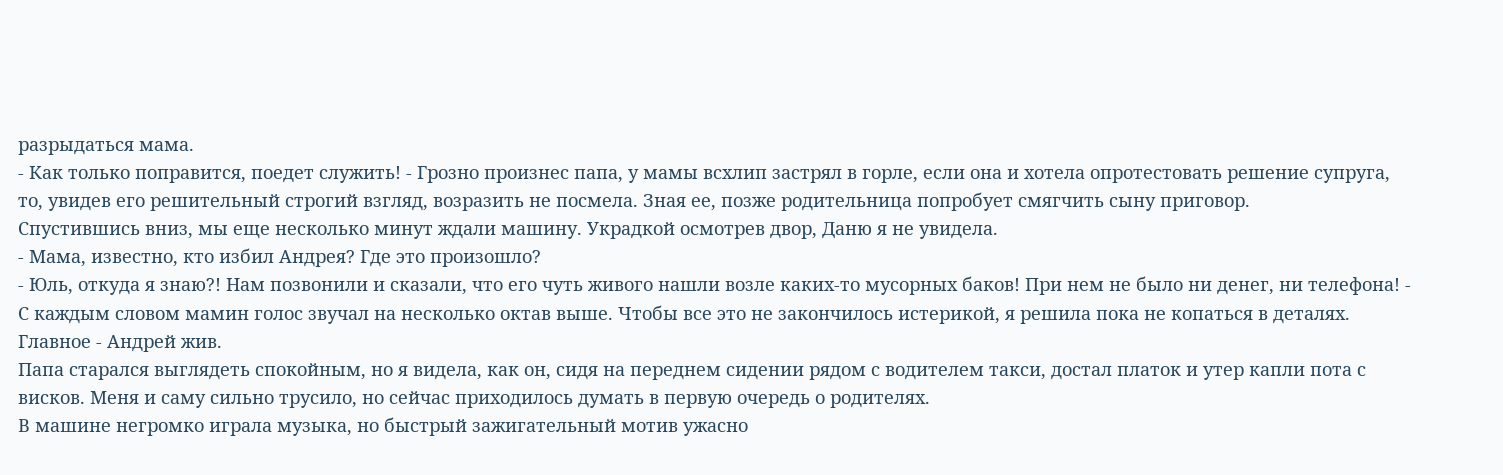разрыдаться мама.
- Как только поправится, поедет служить! - Грозно произнес папа, у мамы всхлип застрял в горле, если она и хотела опротестовать решение супруга, то, увидев его решительный строгий взгляд, возразить не посмела. Зная ее, позже родительница попробует смягчить сыну приговор.
Спустившись вниз, мы еще несколько минут ждали машину. Украдкой осмотрев двор, Даню я не увидела.
- Мама, известно, кто избил Андрея? Где это произошло?
- Юль, откуда я знаю?! Нам позвонили и сказали, что его чуть живого нашли возле каких-то мусорных баков! При нем не было ни денег, ни телефона! - С каждым словом мамин голос звучал на несколько октав выше. Чтобы все это не закончилось истерикой, я решила пока не копаться в деталях. Главное - Андрей жив.
Папа старался выглядеть спокойным, но я видела, как он, сидя на переднем сидении рядом с водителем такси, достал платок и утер капли пота с висков. Меня и саму сильно трусило, но сейчас приходилось думать в первую очередь о родителях.
В машине негромко играла музыка, но быстрый зажигательный мотив ужасно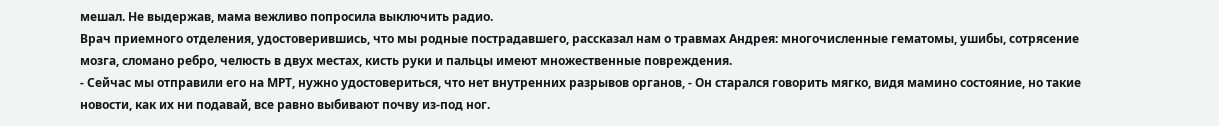мешал. Не выдержав, мама вежливо попросила выключить радио.
Врач приемного отделения, удостоверившись, что мы родные пострадавшего, рассказал нам о травмах Андрея: многочисленные гематомы, ушибы, сотрясение мозга, сломано ребро, челюсть в двух местах, кисть руки и пальцы имеют множественные повреждения.
- Сейчас мы отправили его на МРТ, нужно удостовериться, что нет внутренних разрывов органов, - Он старался говорить мягко, видя мамино состояние, но такие новости, как их ни подавай, все равно выбивают почву из-под ног.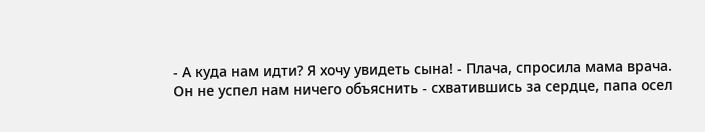- А куда нам идти? Я хочу увидеть сына! - Плача, спросила мама врача.
Он не успел нам ничего объяснить - схватившись за сердце, папа осел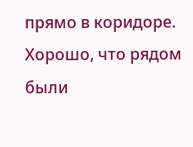прямо в коридоре. Хорошо, что рядом были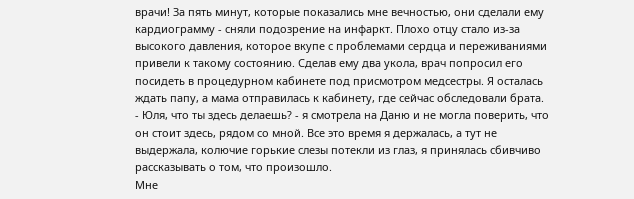врачи! За пять минут, которые показались мне вечностью, они сделали ему кардиограмму - сняли подозрение на инфаркт. Плохо отцу стало из-за высокого давления, которое вкупе с проблемами сердца и переживаниями привели к такому состоянию. Сделав ему два укола, врач попросил его посидеть в процедурном кабинете под присмотром медсестры. Я осталась ждать папу, а мама отправилась к кабинету, где сейчас обследовали брата.
- Юля, что ты здесь делаешь? - я смотрела на Даню и не могла поверить, что он стоит здесь, рядом со мной. Все это время я держалась, а тут не выдержала, колючие горькие слезы потекли из глаз, я принялась сбивчиво рассказывать о том, что произошло.
Мне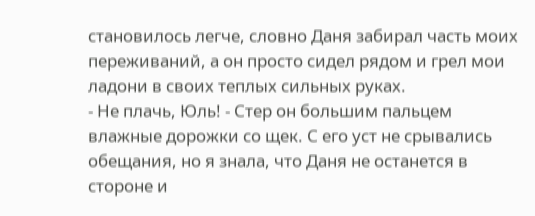становилось легче, словно Даня забирал часть моих переживаний, а он просто сидел рядом и грел мои ладони в своих теплых сильных руках.
- Не плачь, Юль! - Стер он большим пальцем влажные дорожки со щек. С его уст не срывались обещания, но я знала, что Даня не останется в стороне и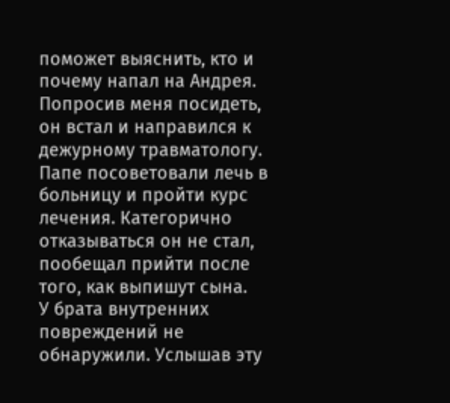поможет выяснить, кто и почему напал на Андрея. Попросив меня посидеть, он встал и направился к дежурному травматологу.
Папе посоветовали лечь в больницу и пройти курс лечения. Категорично отказываться он не стал, пообещал прийти после того, как выпишут сына.
У брата внутренних повреждений не обнаружили. Услышав эту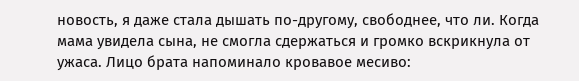новость, я даже стала дышать по-другому, свободнее, что ли. Когда мама увидела сына, не смогла сдержаться и громко вскрикнула от ужаса. Лицо брата напоминало кровавое месиво: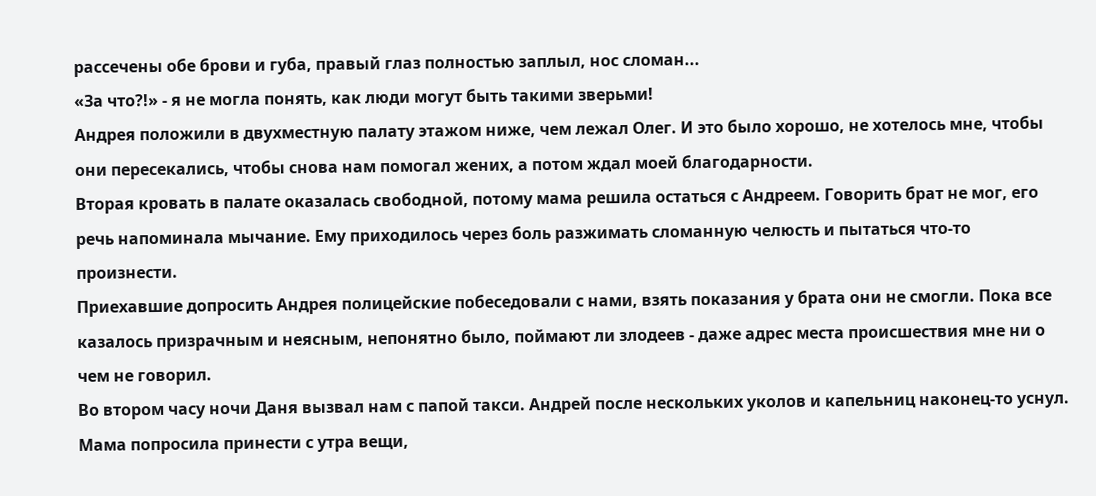рассечены обе брови и губа, правый глаз полностью заплыл, нос сломан...
«За что?!» - я не могла понять, как люди могут быть такими зверьми!
Андрея положили в двухместную палату этажом ниже, чем лежал Олег. И это было хорошо, не хотелось мне, чтобы они пересекались, чтобы снова нам помогал жених, а потом ждал моей благодарности.
Вторая кровать в палате оказалась свободной, потому мама решила остаться с Андреем. Говорить брат не мог, его речь напоминала мычание. Ему приходилось через боль разжимать сломанную челюсть и пытаться что-то произнести.
Приехавшие допросить Андрея полицейские побеседовали с нами, взять показания у брата они не смогли. Пока все казалось призрачным и неясным, непонятно было, поймают ли злодеев - даже адрес места происшествия мне ни о чем не говорил.
Во втором часу ночи Даня вызвал нам с папой такси. Андрей после нескольких уколов и капельниц наконец-то уснул. Мама попросила принести с утра вещи,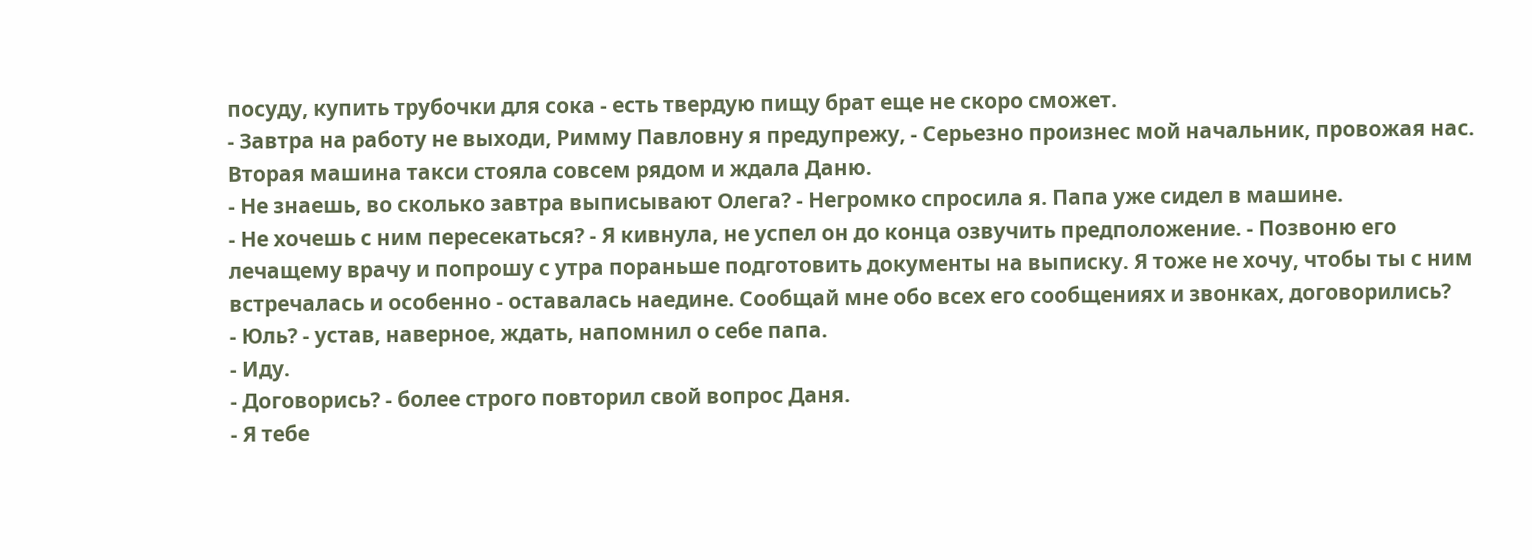посуду, купить трубочки для сока - есть твердую пищу брат еще не скоро сможет.
- Завтра на работу не выходи, Римму Павловну я предупрежу, - Серьезно произнес мой начальник, провожая нас. Вторая машина такси стояла совсем рядом и ждала Даню.
- Не знаешь, во сколько завтра выписывают Олега? - Негромко спросила я. Папа уже сидел в машине.
- Не хочешь с ним пересекаться? - Я кивнула, не успел он до конца озвучить предположение. - Позвоню его лечащему врачу и попрошу с утра пораньше подготовить документы на выписку. Я тоже не хочу, чтобы ты с ним встречалась и особенно - оставалась наедине. Сообщай мне обо всех его сообщениях и звонках, договорились?
- Юль? - устав, наверное, ждать, напомнил о себе папа.
- Иду.
- Договорись? - более строго повторил свой вопрос Даня.
- Я тебе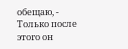обещаю, - Только после этого он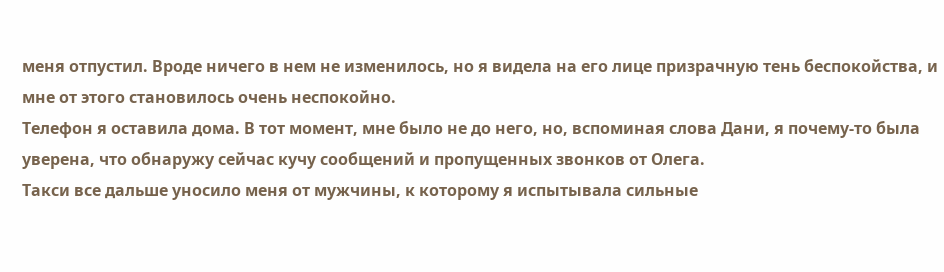меня отпустил. Вроде ничего в нем не изменилось, но я видела на его лице призрачную тень беспокойства, и мне от этого становилось очень неспокойно.
Телефон я оставила дома. В тот момент, мне было не до него, но, вспоминая слова Дани, я почему-то была уверена, что обнаружу сейчас кучу сообщений и пропущенных звонков от Олега.
Такси все дальше уносило меня от мужчины, к которому я испытывала сильные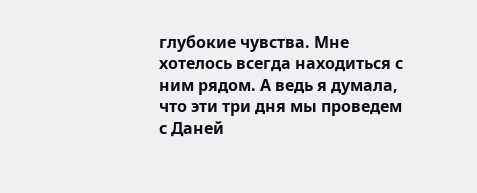глубокие чувства. Мне хотелось всегда находиться с ним рядом. А ведь я думала, что эти три дня мы проведем с Даней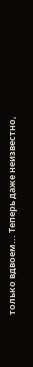только вдвоем... Теперь даже неизвестно,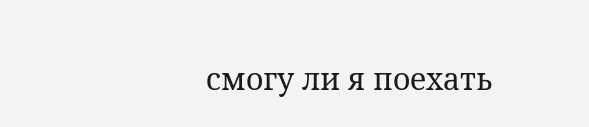смогу ли я поехать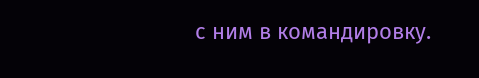с ним в командировку.